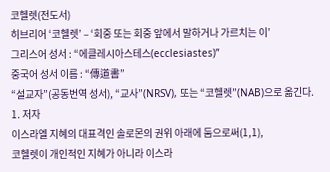코헬렛(전도서)
히브리어 ‘코헬렛’ – ‘회중 또는 회중 앞에서 말하거나 가르치는 이’
그리스어 성서 : “에클레시아스테스(ecclesiastes)”
중국어 성서 이름 : “傳道書”
“설교자”(공동번역 성서), “교사”(NRSV), 또는 “코헬렛”(NAB)으로 옮긴다.
1. 저자
이스라엘 지혜의 대표격인 솔로몬의 권위 아래에 둠으로써(1,1),
코헬렛이 개인적인 지혜가 아니라 이스라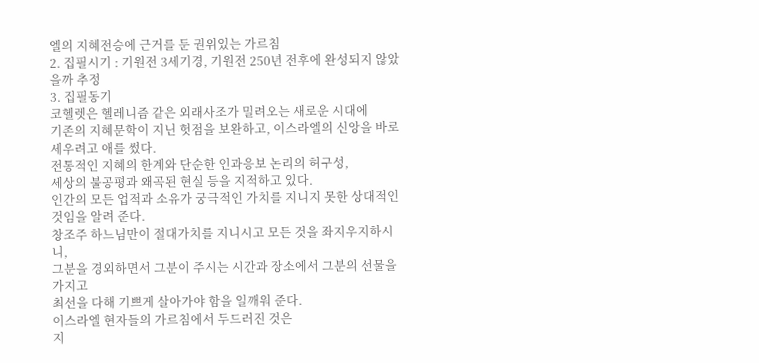엘의 지혜전승에 근거를 둔 권위있는 가르침
2. 집필시기 : 기원전 3세기경, 기원전 250년 전후에 완성되지 않았을까 추정
3. 집필동기
코헬렛은 헬레니즘 같은 외래사조가 밀려오는 새로운 시대에
기존의 지혜문학이 지닌 헛점을 보완하고, 이스라엘의 신앙을 바로 세우려고 애를 썼다.
전통적인 지혜의 한계와 단순한 인과응보 논리의 허구성,
세상의 불공평과 왜곡된 현실 등을 지적하고 있다.
인간의 모든 업적과 소유가 궁극적인 가치를 지니지 못한 상대적인 것임을 알려 준다.
창조주 하느님만이 절대가치를 지니시고 모든 것을 좌지우지하시니,
그분을 경외하면서 그분이 주시는 시간과 장소에서 그분의 선물을 가지고
최선을 다해 기쁘게 살아가야 함을 일깨워 준다.
이스라엘 현자들의 가르침에서 두드러진 것은
지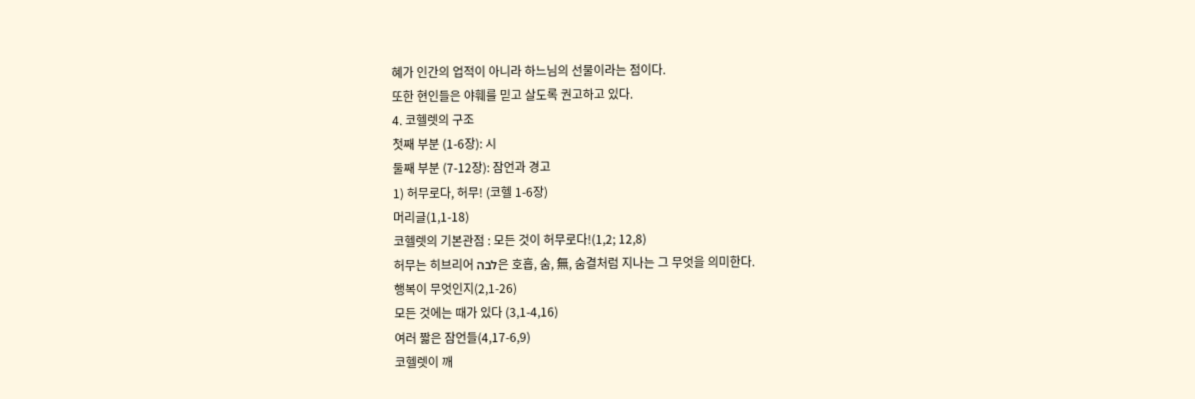혜가 인간의 업적이 아니라 하느님의 선물이라는 점이다.
또한 현인들은 야훼를 믿고 살도록 권고하고 있다.
4. 코헬렛의 구조
첫째 부분 (1-6장): 시
둘째 부분 (7-12장): 잠언과 경고
1) 허무로다, 허무! (코헬 1-6장)
머리글(1,1-18)
코헬렛의 기본관점 : 모든 것이 허무로다!(1,2; 12,8)
허무는 히브리어 לבה은 호흡, 숨, 無, 숨결처럼 지나는 그 무엇을 의미한다.
행복이 무엇인지(2,1-26)
모든 것에는 때가 있다 (3,1-4,16)
여러 짧은 잠언들(4,17-6,9)
코헬렛이 깨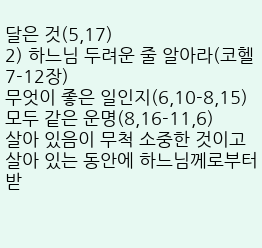달은 것(5,17)
2) 하느님 두려운 줄 알아라(코헬 7-12장)
무엇이 좋은 일인지(6,10-8,15)
모두 같은 운명(8,16-11,6)
살아 있음이 무척 소중한 것이고 살아 있는 동안에 하느님께로부터 받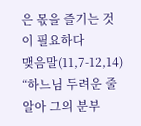은 몫을 즐기는 것이 필요하다
맺음말(11,7-12,14)
“하느님 두려운 줄 알아 그의 분부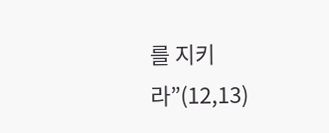를 지키라”(12,13)